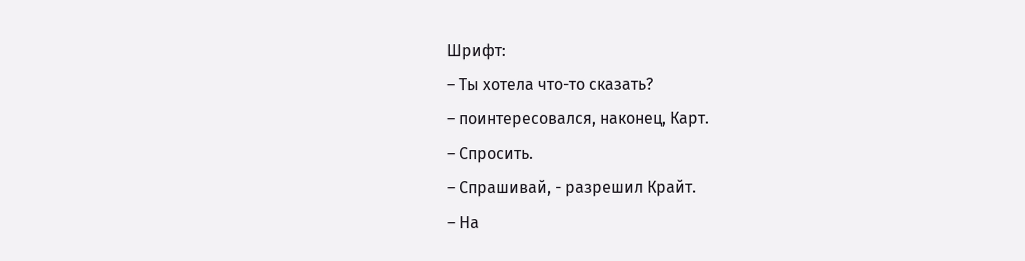Шрифт:
– Ты хотела что-то сказать?
– поинтересовался, наконец, Карт.
– Спросить.
– Спрашивай, - разрешил Крайт.
– На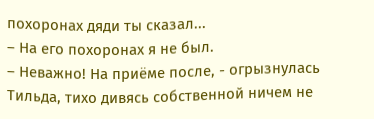похоронах дяди ты сказал...
– На его похоронах я не был.
– Неважно! На приёме после, - огрызнулась Тильда, тихо дивясь собственной ничем не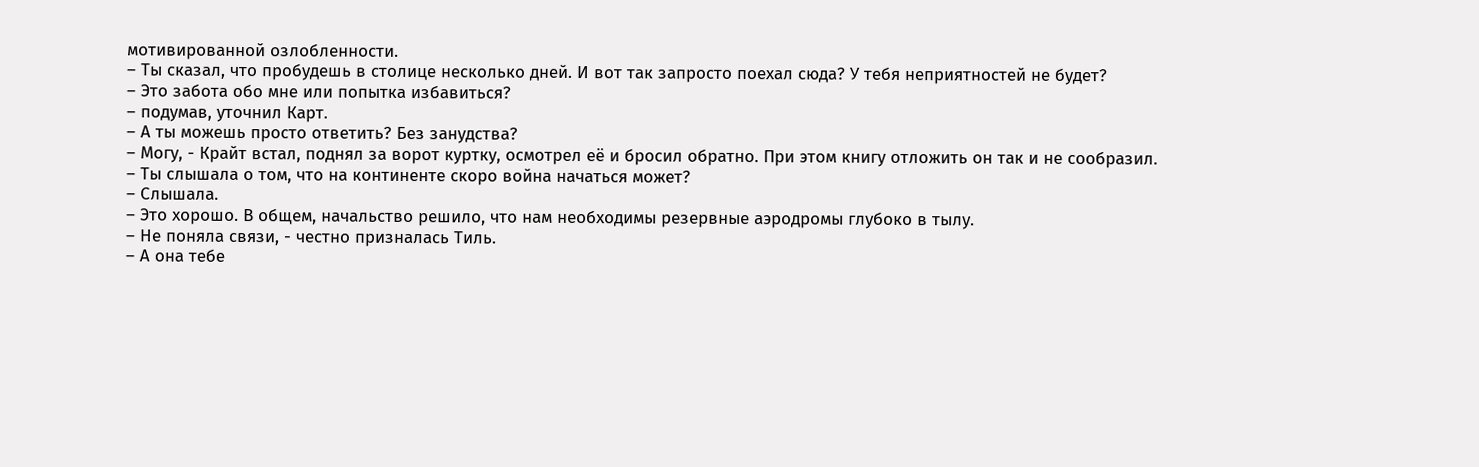мотивированной озлобленности.
– Ты сказал, что пробудешь в столице несколько дней. И вот так запросто поехал сюда? У тебя неприятностей не будет?
– Это забота обо мне или попытка избавиться?
– подумав, уточнил Карт.
– А ты можешь просто ответить? Без занудства?
– Могу, - Крайт встал, поднял за ворот куртку, осмотрел её и бросил обратно. При этом книгу отложить он так и не сообразил.
– Ты слышала о том, что на континенте скоро война начаться может?
– Слышала.
– Это хорошо. В общем, начальство решило, что нам необходимы резервные аэродромы глубоко в тылу.
– Не поняла связи, - честно призналась Тиль.
– А она тебе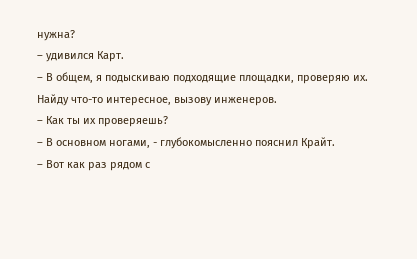нужна?
– удивился Карт.
– В общем, я подыскиваю подходящие площадки, проверяю их. Найду что-то интересное, вызову инженеров.
– Как ты их проверяешь?
– В основном ногами, - глубокомысленно пояснил Крайт.
– Вот как раз рядом с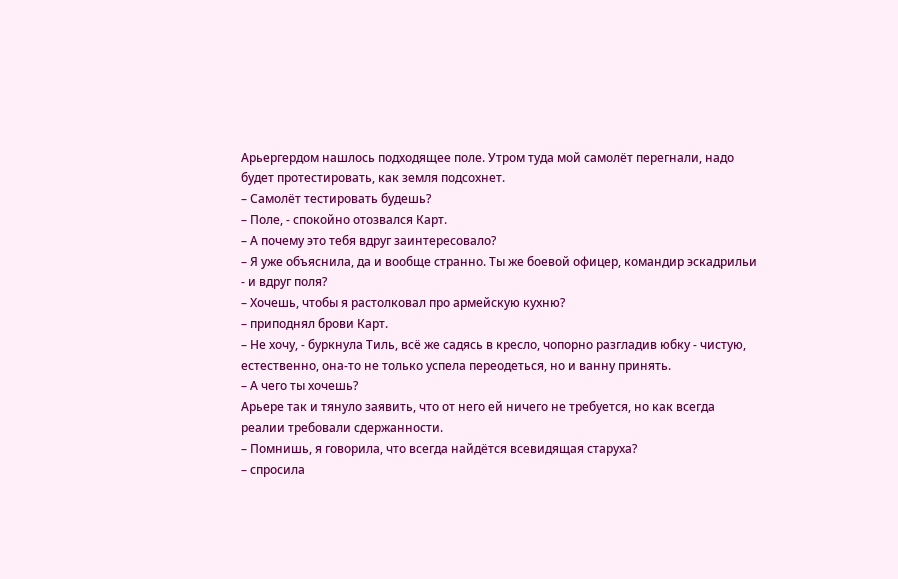Арьергердом нашлось подходящее поле. Утром туда мой самолёт перегнали, надо будет протестировать, как земля подсохнет.
– Самолёт тестировать будешь?
– Поле, - спокойно отозвался Карт.
– А почему это тебя вдруг заинтересовало?
– Я уже объяснила, да и вообще странно. Ты же боевой офицер, командир эскадрильи - и вдруг поля?
– Хочешь, чтобы я растолковал про армейскую кухню?
– приподнял брови Карт.
– Не хочу, - буркнула Тиль, всё же садясь в кресло, чопорно разгладив юбку - чистую, естественно, она-то не только успела переодеться, но и ванну принять.
– А чего ты хочешь?
Арьере так и тянуло заявить, что от него ей ничего не требуется, но как всегда реалии требовали сдержанности.
– Помнишь, я говорила, что всегда найдётся всевидящая старуха?
– спросила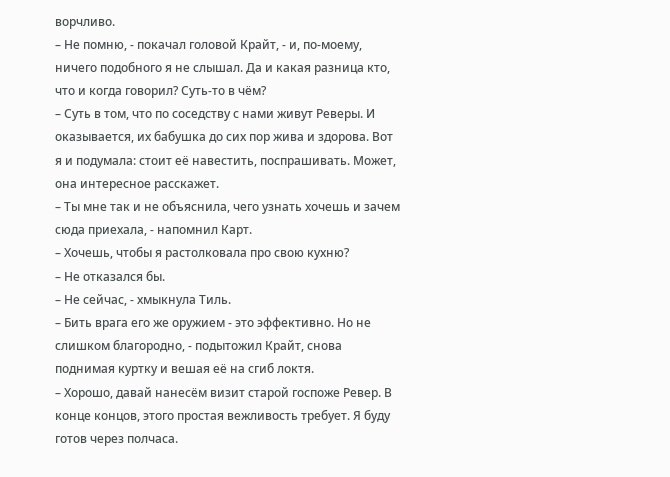ворчливо.
– Не помню, - покачал головой Крайт, - и, по-моему, ничего подобного я не слышал. Да и какая разница кто, что и когда говорил? Суть-то в чём?
– Суть в том, что по соседству с нами живут Реверы. И оказывается, их бабушка до сих пор жива и здорова. Вот я и подумала: стоит её навестить, поспрашивать. Может, она интересное расскажет.
– Ты мне так и не объяснила, чего узнать хочешь и зачем сюда приехала, - напомнил Карт.
– Хочешь, чтобы я растолковала про свою кухню?
– Не отказался бы.
– Не сейчас, - хмыкнула Тиль.
– Бить врага его же оружием - это эффективно. Но не слишком благородно, - подытожил Крайт, снова поднимая куртку и вешая её на сгиб локтя.
– Хорошо, давай нанесём визит старой госпоже Ревер. В конце концов, этого простая вежливость требует. Я буду готов через полчаса.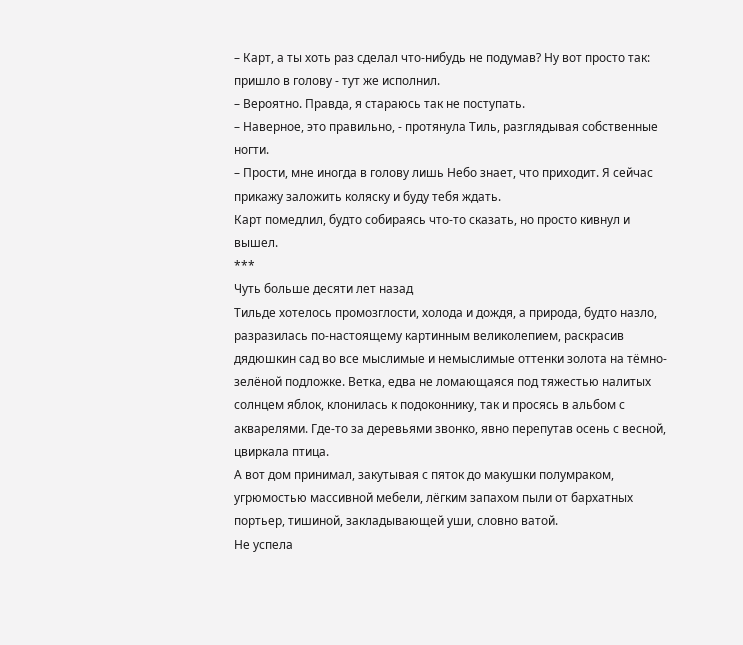– Карт, а ты хоть раз сделал что-нибудь не подумав? Ну вот просто так: пришло в голову - тут же исполнил.
– Вероятно. Правда, я стараюсь так не поступать.
– Наверное, это правильно, - протянула Тиль, разглядывая собственные ногти.
– Прости, мне иногда в голову лишь Небо знает, что приходит. Я сейчас прикажу заложить коляску и буду тебя ждать.
Карт помедлил, будто собираясь что-то сказать, но просто кивнул и вышел.
***
Чуть больше десяти лет назад
Тильде хотелось промозглости, холода и дождя, а природа, будто назло, разразилась по-настоящему картинным великолепием, раскрасив дядюшкин сад во все мыслимые и немыслимые оттенки золота на тёмно-зелёной подложке. Ветка, едва не ломающаяся под тяжестью налитых солнцем яблок, клонилась к подоконнику, так и просясь в альбом с акварелями. Где-то за деревьями звонко, явно перепутав осень с весной, цвиркала птица.
А вот дом принимал, закутывая с пяток до макушки полумраком, угрюмостью массивной мебели, лёгким запахом пыли от бархатных портьер, тишиной, закладывающей уши, словно ватой.
Не успела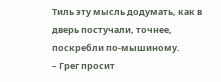Тиль эту мысль додумать, как в дверь постучали, точнее, поскребли по-мышиному.
– Грег просит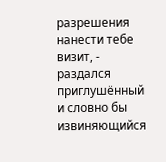разрешения нанести тебе визит, - раздался приглушённый и словно бы извиняющийся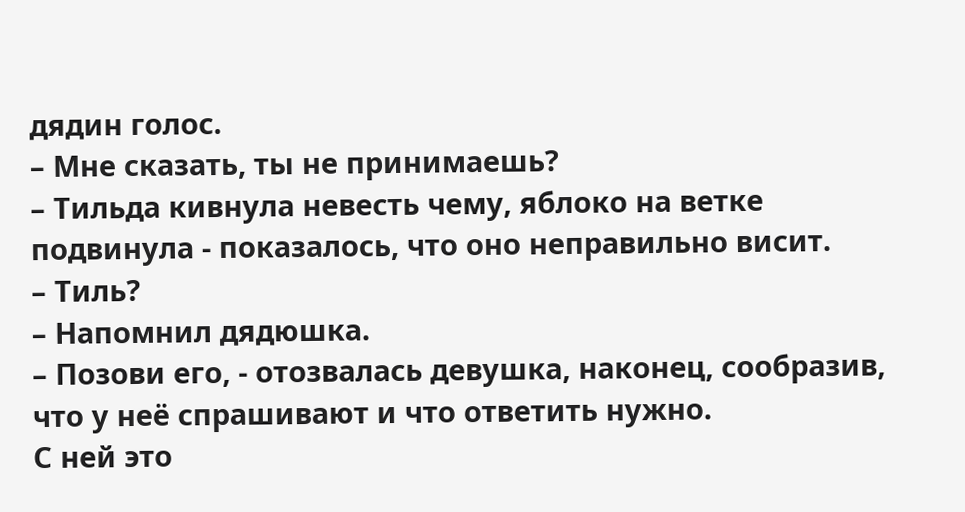дядин голос.
– Мне сказать, ты не принимаешь?
– Тильда кивнула невесть чему, яблоко на ветке подвинула - показалось, что оно неправильно висит.
– Тиль?
– Напомнил дядюшка.
– Позови его, - отозвалась девушка, наконец, сообразив, что у неё спрашивают и что ответить нужно.
С ней это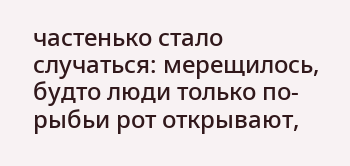частенько стало случаться: мерещилось, будто люди только по-рыбьи рот открывают,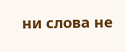ни слова не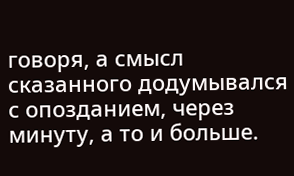говоря, а смысл сказанного додумывался с опозданием, через минуту, а то и больше.